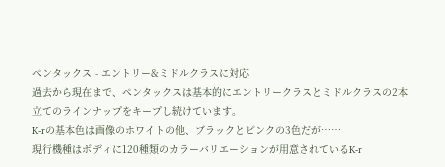ペンタックス - エントリー&ミドルクラスに対応
過去から現在まで、ペンタックスは基本的にエントリークラスとミドルクラスの2本立てのラインナップをキープし続けています。
K-rの基本色は画像のホワイトの他、ブラックとピンクの3色だが……
現行機種はボディに120種類のカラーバリエーションが用意されているK-r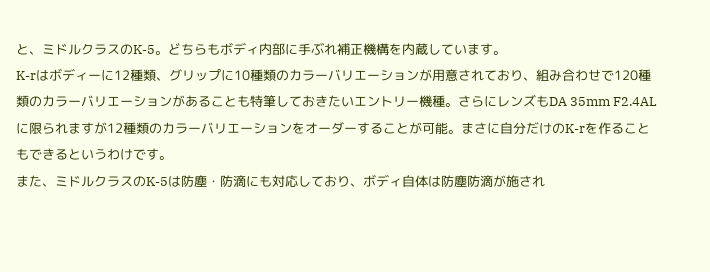と、ミドルクラスのK-5。どちらもボディ内部に手ぶれ補正機構を内蔵しています。
K-rはボディーに12種類、グリップに10種類のカラーバリエーションが用意されており、組み合わせで120種類のカラーバリエーションがあることも特筆しておきたいエントリー機種。さらにレンズもDA 35mm F2.4ALに限られますが12種類のカラーバリエーションをオーダーすることが可能。まさに自分だけのK-rを作ることもできるというわけです。
また、ミドルクラスのK-5は防塵・防滴にも対応しており、ボディ自体は防塵防滴が施され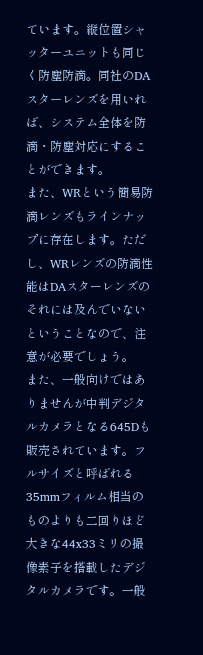ています。縦位置シャッターユニットも同じく防塵防滴。同社のDAスターレンズを用いれば、システム全体を防滴・防塵対応にすることができます。
また、WRという簡易防滴レンズもラインナップに存在します。ただし、WRレンズの防滴性能はDAスターレンズのそれには及んでいないということなので、注意が必要でしょう。
また、一般向けではありませんが中判デジタルカメラとなる645Dも販売されています。フルサイズと呼ばれる35mmフィルム相当のものよりも二回りほど大きな44x33ミリの撮像素子を搭載したデジタルカメラです。一般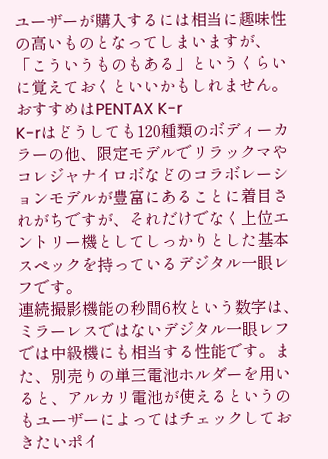ユーザーが購入するには相当に趣味性の高いものとなってしまいますが、「こういうものもある」というくらいに覚えておくといいかもしれません。
おすすめはPENTAX K-r
K-rはどうしても120種類のボディーカラーの他、限定モデルでリラックマやコレジャナイロボなどのコラボレーションモデルが豊富にあることに着目されがちですが、それだけでなく上位エントリー機としてしっかりとした基本スペックを持っているデジタル一眼レフです。
連続撮影機能の秒間6枚という数字は、ミラーレスではないデジタル一眼レフでは中級機にも相当する性能です。また、別売りの単三電池ホルダーを用いると、アルカリ電池が使えるというのもユーザーによってはチェックしておきたいポイ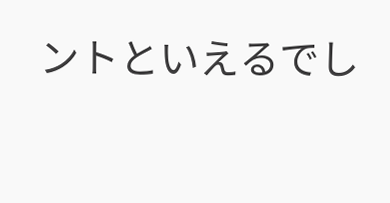ントといえるでし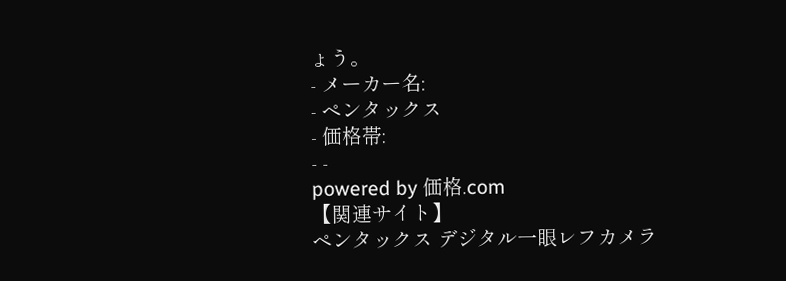ょう。
- メーカー名:
- ペンタックス
- 価格帯:
- -
powered by 価格.com
【関連サイト】
ペンタックス デジタル一眼レフカメラ